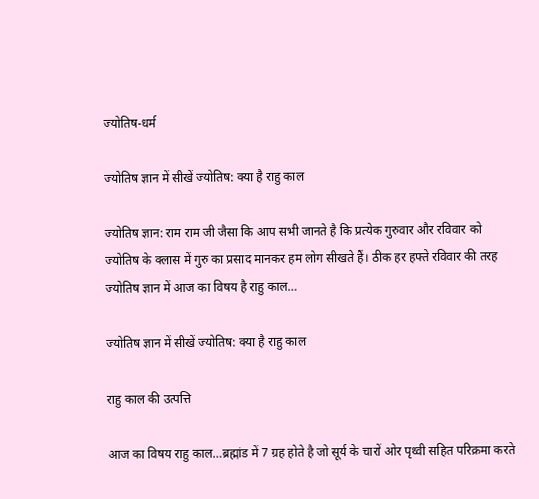ज्योतिष-धर्म

ज्योतिष ज्ञान में सीखें ज्योतिष: क्या है राहु काल

ज्योतिष ज्ञान: राम राम जी जैसा कि आप सभी जानते है कि प्रत्येक गुरुवार और रविवार को ज्योतिष के क्लास में गुरु का प्रसाद मानकर हम लोग सीखते हैं। ठीक हर हफ्ते रविवार की तरह ज्योतिष ज्ञान में आज का विषय है राहु काल…

ज्योतिष ज्ञान में सीखें ज्योतिष: क्या है राहु काल

राहु काल की उत्पत्ति

आज का विषय राहु काल…ब्रह्मांड में 7 ग्रह होते है जो सूर्य के चारों ओर पृथ्वी सहित परिक्रमा करते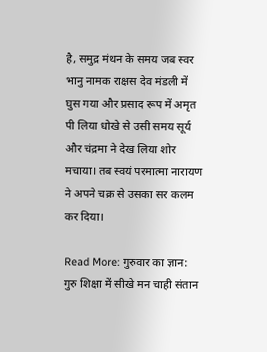है, समुद्र मंथन के समय जब स्वर भानु नामक राक्षस देव मंडली में घुस गया और प्रसाद रूप में अमृत पी लिया धोखे से उसी समय सूर्य और चंद्रमा ने देख लिया शोर मचाया। तब स्वयं परमात्मा नारायण ने अपने चक्र से उसका सर कलम कर दिया।

Read More: गुरुवार का ज्ञान: गुरु शिक्षा में सीखे मन चाही संतान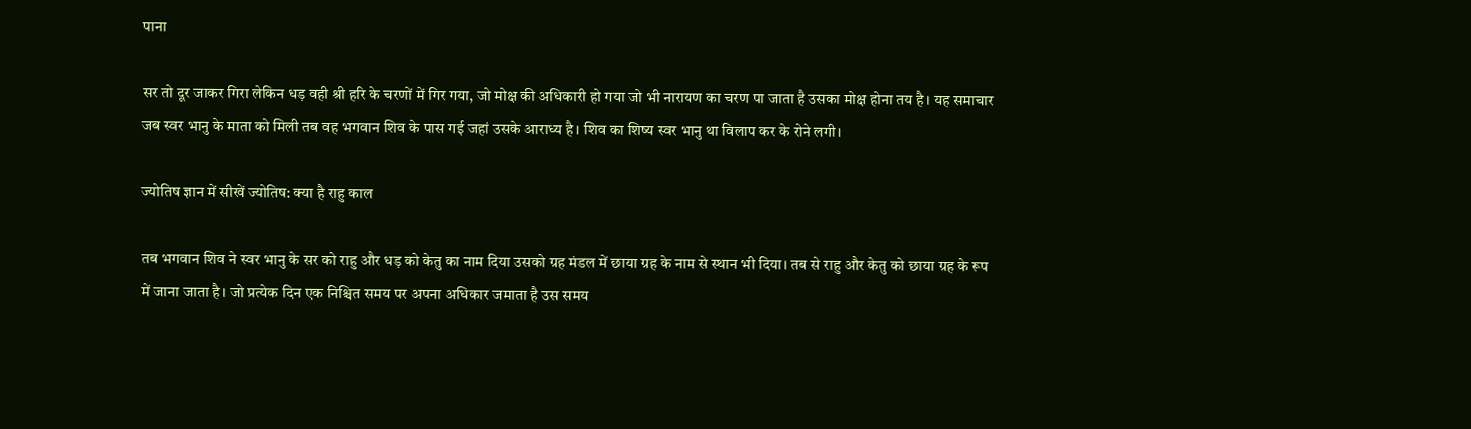पाना

सर तो दूर जाकर गिरा लेकिन धड़ वही श्री हरि के चरणों में गिर गया, जो मोक्ष की अधिकारी हो गया जो भी नारायण का चरण पा जाता है उसका मोक्ष होना तय है। यह समाचार जब स्वर भानु के माता को मिली तब वह भगवान शिव के पास गई जहां उसके आराध्य है। शिव का शिष्य स्वर भानु था विलाप कर के रोने लगी।

ज्योतिष ज्ञान में सीखें ज्योतिष: क्या है राहु काल

तब भगवान शिव ने स्वर भानु के सर को राहु और धड़ को केतु का नाम दिया उसको ग्रह मंडल में छाया ग्रह के नाम से स्थान भी दिया। तब से राहु और केतु को छाया ग्रह के रूप में जाना जाता है। जो प्रत्येक दिन एक निश्चित समय पर अपना अधिकार जमाता है उस समय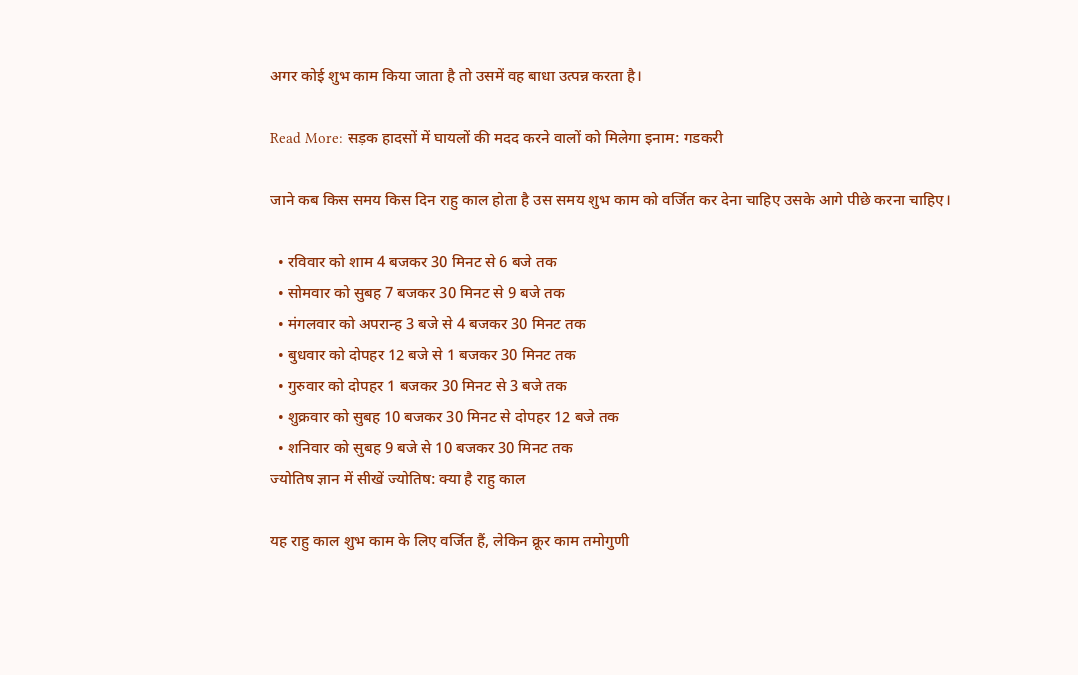अगर कोई शुभ काम किया जाता है तो उसमें वह बाधा उत्पन्न करता है।

Read More: सड़क हादसों में घायलों की मदद करने वालों को मिलेगा इनाम: गडकरी

जाने कब किस समय किस दिन राहु काल होता है उस समय शुभ काम को वर्जित कर देना चाहिए उसके आगे पीछे करना चाहिए।

  • रविवार को शाम 4 बजकर 30 मिनट से 6 बजे तक
  • सोमवार को सुबह 7 बजकर 30 मिनट से 9 बजे तक
  • मंगलवार को अपरान्ह 3 बजे से 4 बजकर 30 मिनट तक
  • बुधवार को दोपहर 12 बजे से 1 बजकर 30 मिनट तक
  • गुरुवार को दोपहर 1 बजकर 30 मिनट से 3 बजे तक
  • शुक्रवार को सुबह 10 बजकर 30 मिनट से दोपहर 12 बजे तक
  • शनिवार को सुबह 9 बजे से 10 बजकर 30 मिनट तक
ज्योतिष ज्ञान में सीखें ज्योतिष: क्या है राहु काल

यह राहु काल शुभ काम के लिए वर्जित हैं, लेकिन क्रूर काम तमोगुणी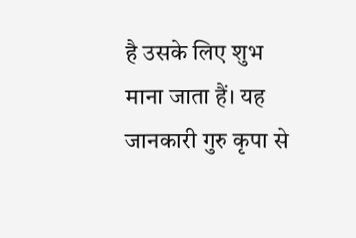है उसके लिए शुभ माना जाता हैं। यह जानकारी गुरु कृपा से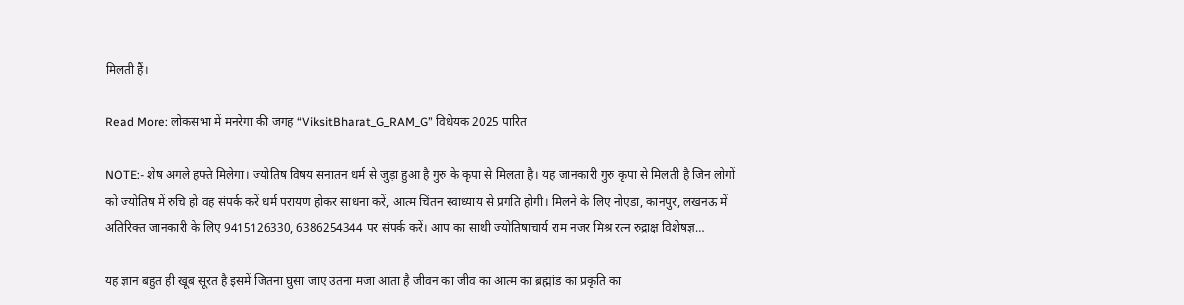मिलती हैं।

Read More: लोकसभा में मनरेगा की जगह “ViksitBharat_G_RAM_G” विधेयक 2025 पारित

NOTE:- शेष अगले हफ्ते मिलेगा। ज्योतिष विषय सनातन धर्म से जुड़ा हुआ है गुरु के कृपा से मिलता है। यह जानकारी गुरु कृपा से मिलती है जिन लोगों को ज्योतिष में रुचि हो वह संपर्क करें धर्म परायण होकर साधना करें, आत्म चिंतन स्वाध्याय से प्रगति होगी। मिलने के लिए नोएडा, कानपुर, लखनऊ में अतिरिक्त जानकारी के लिए 9415126330, 6386254344 पर संपर्क करें। आप का साथी ज्योतिषाचार्य राम नजर मिश्र रत्न रुद्राक्ष विशेषज्ञ…

यह ज्ञान बहुत ही खूब सूरत है इसमें जितना घुसा जाए उतना मजा आता है जीवन का जीव का आत्म का ब्रह्मांड का प्रकृति का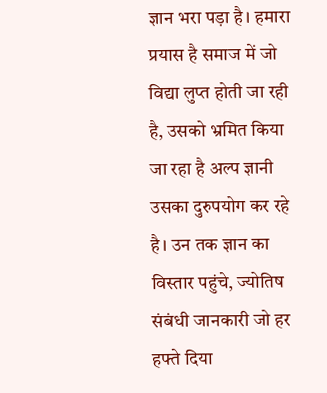ज्ञान भरा पड़ा है। हमारा प्रयास है समाज में जो विद्या लुप्त होती जा रही है, उसको भ्रमित किया जा रहा है अल्प ज्ञानी उसका दुरुपयोग कर रहे है। उन तक ज्ञान का विस्तार पहुंचे, ज्योतिष संबंधी जानकारी जो हर हफ्ते दिया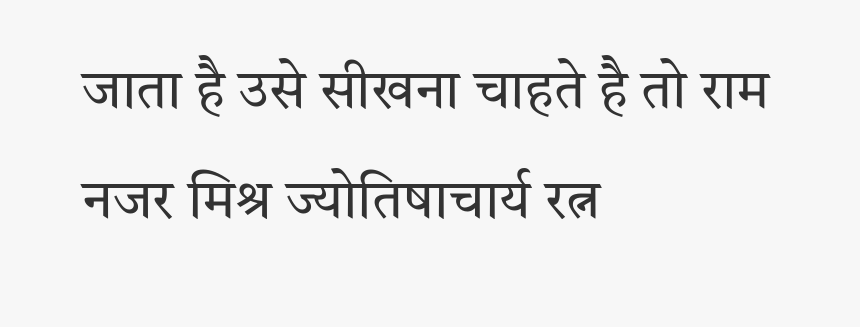जाता है उसे सीखना चाहते है तो राम नजर मिश्र ज्योतिषाचार्य रत्न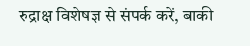रुद्राक्ष विशेषज्ञ से संपर्क करें, बाकी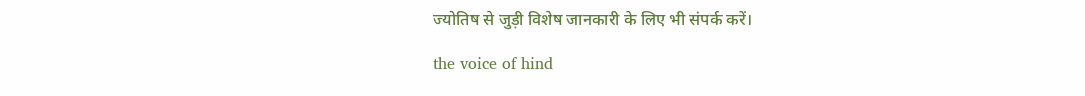ज्योतिष से जुड़ी विशेष जानकारी के लिए भी संपर्क करें।

the voice of hind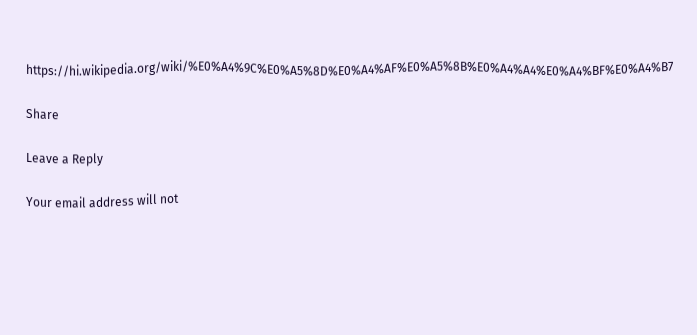https://hi.wikipedia.org/wiki/%E0%A4%9C%E0%A5%8D%E0%A4%AF%E0%A5%8B%E0%A4%A4%E0%A4%BF%E0%A4%B7

Share

Leave a Reply

Your email address will not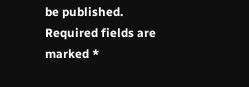be published. Required fields are marked *